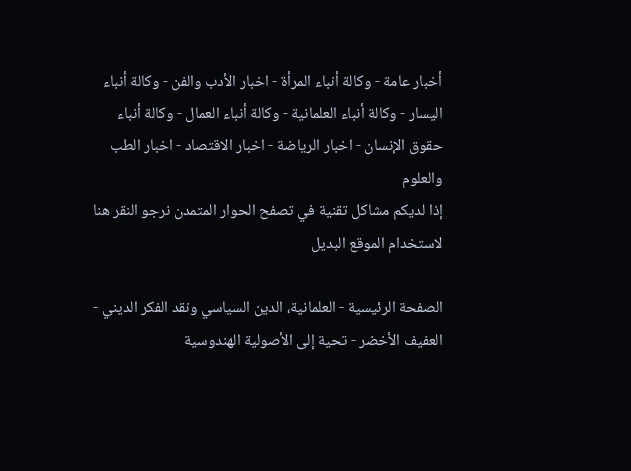أخبار عامة - وكالة أنباء المرأة - اخبار الأدب والفن - وكالة أنباء اليسار - وكالة أنباء العلمانية - وكالة أنباء العمال - وكالة أنباء حقوق الإنسان - اخبار الرياضة - اخبار الاقتصاد - اخبار الطب والعلوم
إذا لديكم مشاكل تقنية في تصفح الحوار المتمدن نرجو النقر هنا لاستخدام الموقع البديل

الصفحة الرئيسية - العلمانية، الدين السياسي ونقد الفكر الديني - العفيف الأخضر - تحية إلى الأصولية الهندوسية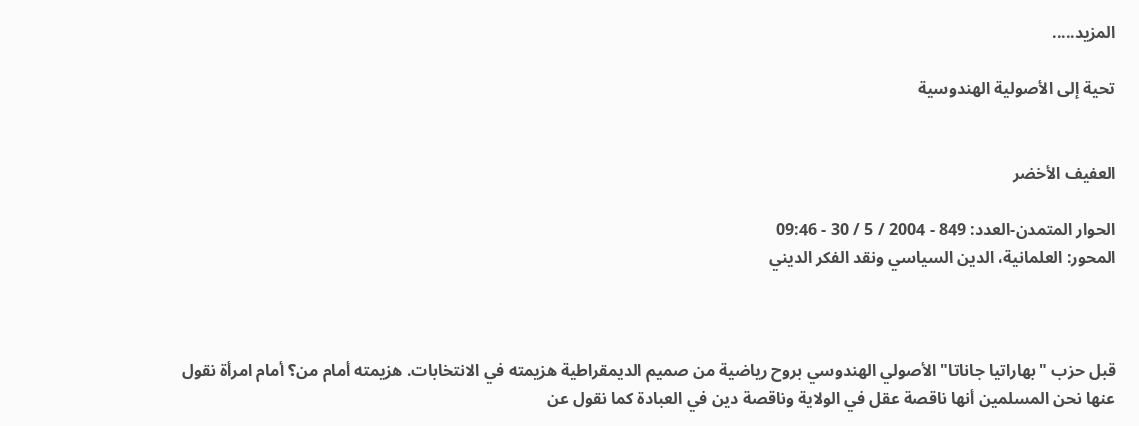المزيد.....

تحية إلى الأصولية الهندوسية


العفيف الأخضر

الحوار المتمدن-العدد: 849 - 2004 / 5 / 30 - 09:46
المحور: العلمانية، الدين السياسي ونقد الفكر الديني



قبل حزب "بهاراتيا جاناتا" الأصولي الهندوسي بروح رياضية من صميم الديمقراطية هزيمته في الانتخابات. هزيمته أمام من؟ أمام امرأة نقول عنها نحن المسلمين أنها ناقصة عقل في الولاية وناقصة دين في العبادة كما نقول عن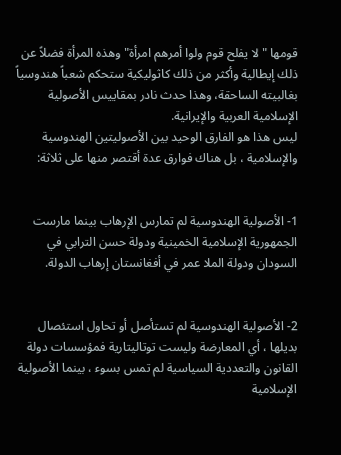قومها " لا يفلح قوم ولوا أمرهم امرأة" وهذه المرأة فضلاً عن ذلك إيطالية وأكثر من ذلك كاثوليكية ستحكم شعباً هندوسياً بغالبيته الساحقة، وهذا حدث نادر بمقاييس الأصولية الإسلامية العربية والإيرانية.
ليس هذا هو الفارق الوحيد بين الأصوليتين الهندوسية والإسلامية ، بل هناك فوارق عدة أقتصر منها على ثلاثة:


1- الأصولية الهندوسية لم تمارس الإرهاب بينما مارست الجمهورية الإسلامية الخمينية ودولة حسن الترابي في السودان ودولة الملا عمر في أفغانستان إرهاب الدولة.


2- الأصولية الهندوسية لم تستأصل أو تحاول استئصال بديلها ، أي المعارضة وليست توتاليتارية فمؤسسات دولة القانون والتعددية السياسية لم تمس بسوء ، بينما الأصولية الإسلامية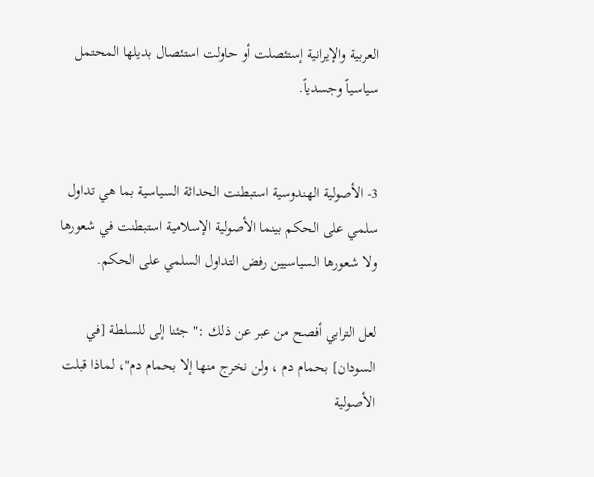العربية والإيرانية إستئصلت أو حاولت استئصال بديلها المحتمل سياسياً وجسدياً.


3- الأصولية الهندوسية استبطنت الحداثة السياسية بما هي تداول سلمي على الحكم بينما الأصولية الإسلامية استبطنت في شعورها ولا شعورها السياسيين رفض التداول السلمي على الحكم.

لعل الترابي أفصح من عبر عن ذلك :" جئنا إلى للسلطة [في السودان] بحمام دم ، ولن نخرج منها إلا بحمام دم"، لماذا قبلت الأصولية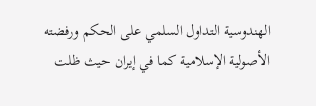الهندوسية التداول السلمي على الحكم ورفضته الأصولية الإسلامية كما في إيران حيث ظلت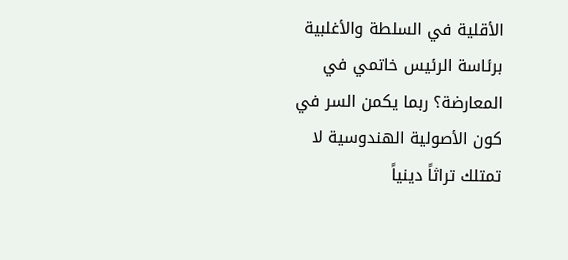الأقلية في السلطة والأغلبية برئاسة الرئيس خاتمي في المعارضة؟ ربما يكمن السر في كون الأصولية الهندوسية لا تمتلك تراثاً دينياً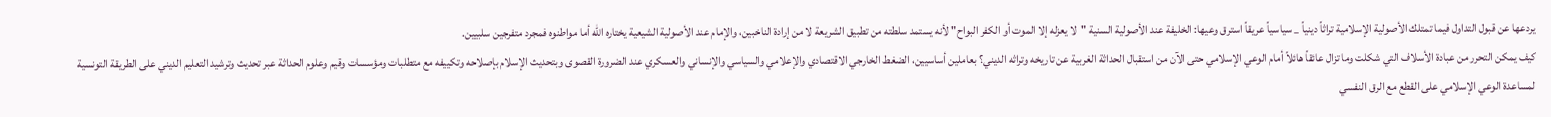يردعها عن قبول التداول فيما تمتلك الأصولية الإسلامية تراثاً دينياً _ سياسياً عريقاً استرق وعيها: الخليفة عند الأصولية السنية "لا يعزله إلا الموت أو الكفر البواح" لأنه يستمد سلطته من تطبيق الشريعة لا من إرادة الناخبين، والإمام عند الأصولية الشيعية يختاره الله أما مواطنوه فمجرد متفرجين سلبيين.
كيف يمكن التحرر من عبادة الأسلاف التي شكلت وما تزال عائقاً هائلاً أمام الوعي الإسلامي حتى الآن من استقبال الحداثة الغربية عن تاريخه وتراثه الديني؟ بعاملين أساسيين، الضغط الخارجي الاقتصادي والإعلامي والسياسي والإنساني والعسكري عند الضرورة القصوى وبتحديث الإسلام بإصلاحه وتكييفه مع متطلبات ومؤسسات وقيم وعلوم الحداثة عبر تحديث وترشيد التعليم الديني على الطريقة التونسية لمساعدة الوعي الإسلامي على القطع مع الرق النفسي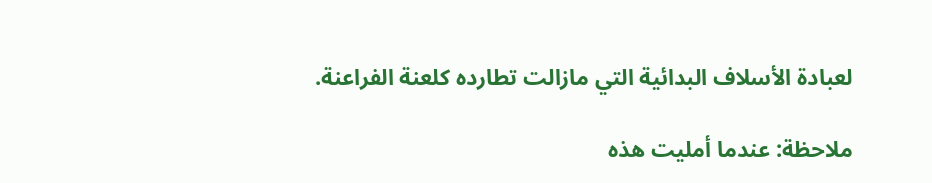لعبادة الأسلاف البدائية التي مازالت تطارده كلعنة الفراعنة.

ملاحظة: عندما أمليت هذه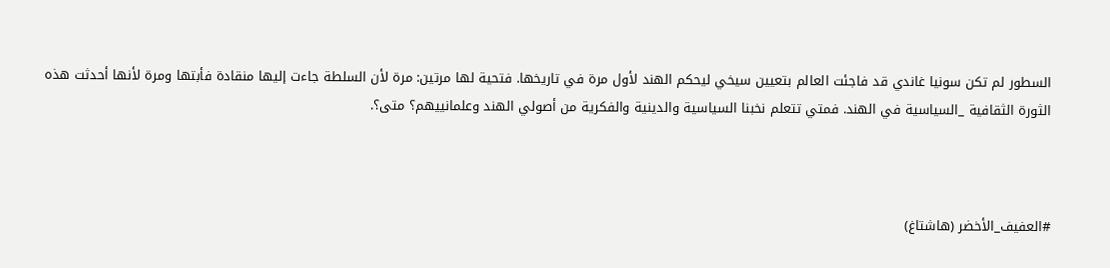السطور لم تكن سونيا غاندي قد فاجئت العالم بتعيين سيخي ليحكم الهند لأول مرة في تاريخها. فتحية لها مرتين: مرة لأن السلطة جاءت إليها منقادة فأبتها ومرة لأنها أحدثت هذه الثورة الثقافية _السياسية في الهند. فمتي تتعلم نخبنا السياسية والدينية والفكرية من أصولي الهند وعلمانييهم؟ متى؟.



#العفيف_الأخضر (هاشتاغ)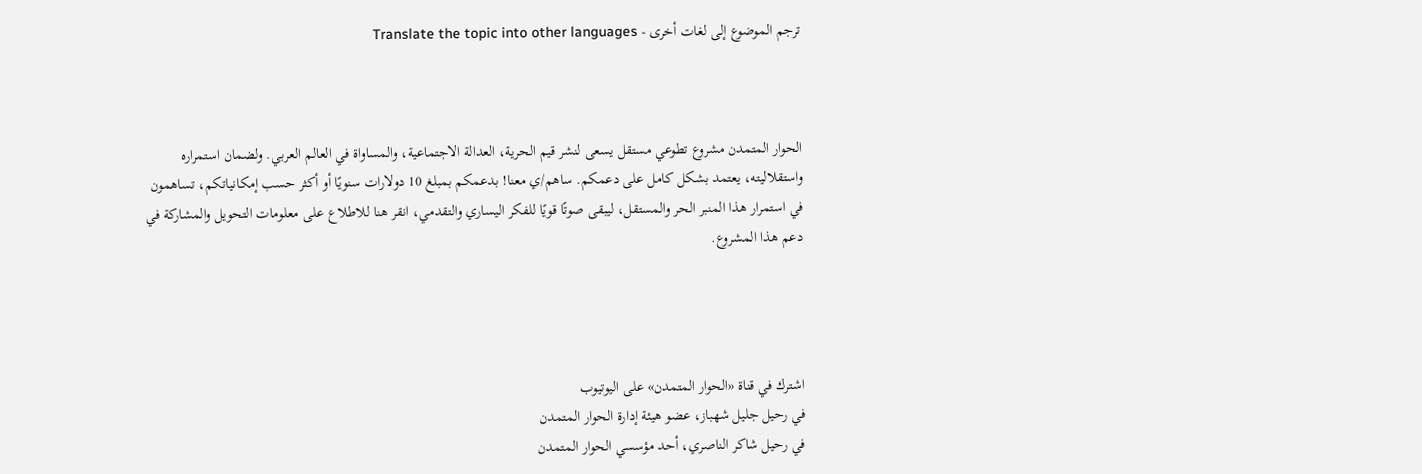ترجم الموضوع إلى لغات أخرى - Translate the topic into other languages



الحوار المتمدن مشروع تطوعي مستقل يسعى لنشر قيم الحرية، العدالة الاجتماعية، والمساواة في العالم العربي. ولضمان استمراره واستقلاليته، يعتمد بشكل كامل على دعمكم. ساهم/ي معنا! بدعمكم بمبلغ 10 دولارات سنويًا أو أكثر حسب إمكانياتكم، تساهمون في استمرار هذا المنبر الحر والمستقل، ليبقى صوتًا قويًا للفكر اليساري والتقدمي، انقر هنا للاطلاع على معلومات التحويل والمشاركة في دعم هذا المشروع.




اشترك في قناة «الحوار المتمدن» على اليوتيوب
في رحيل جليل شهباز، عضو هيئة إدارة الحوار المتمدن
في رحيل شاكر الناصري، أحد مؤسسي الحوار المتمدن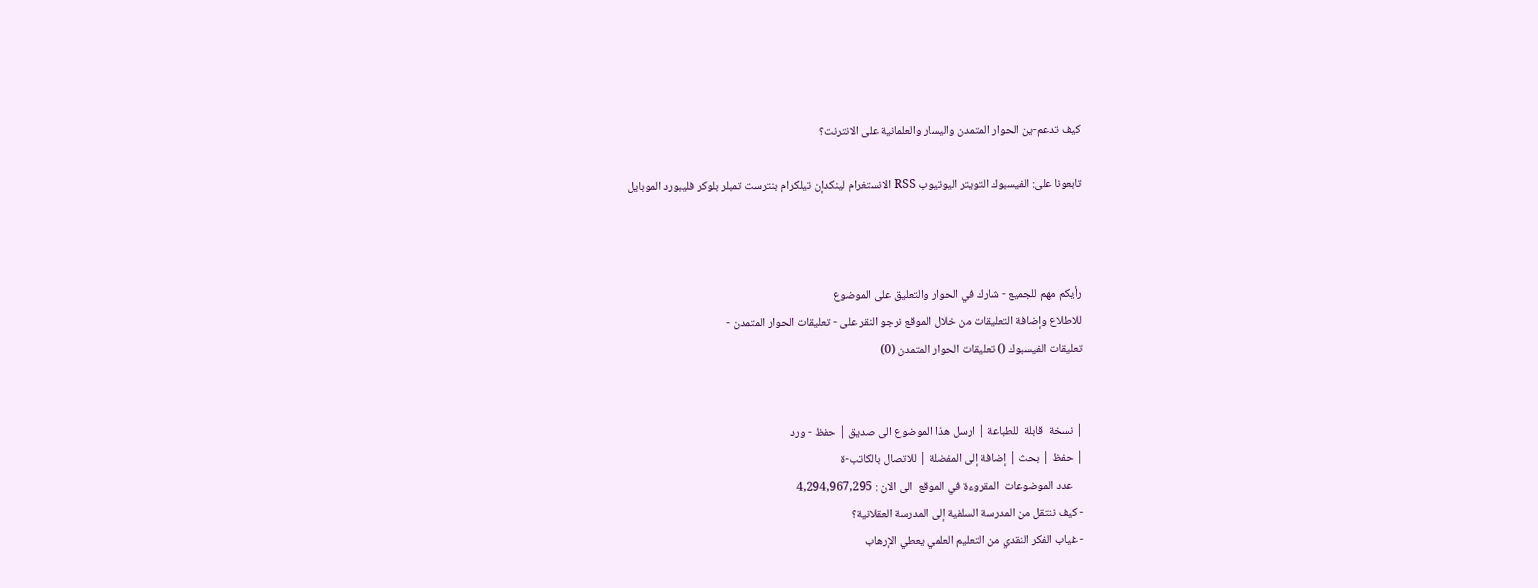كيف تدعم-ين الحوار المتمدن واليسار والعلمانية على الانترنت؟

تابعونا على: الفيسبوك التويتر اليوتيوب RSS الانستغرام لينكدإن تيلكرام بنترست تمبلر بلوكر فليبورد الموبايل



رأيكم مهم للجميع - شارك في الحوار والتعليق على الموضوع
للاطلاع وإضافة التعليقات من خلال الموقع نرجو النقر على - تعليقات الحوار المتمدن -
تعليقات الفيسبوك () تعليقات الحوار المتمدن (0)


| نسخة  قابلة  للطباعة | ارسل هذا الموضوع الى صديق | حفظ - ورد
| حفظ | بحث | إضافة إلى المفضلة | للاتصال بالكاتب-ة
    عدد الموضوعات  المقروءة في الموقع  الى الان : 4,294,967,295
- كيف ننتقل من المدرسة السلفية إلى المدرسة العقلانية؟
- غياب الفكر النقدي من التعليم العلمي يعطي الإرهاب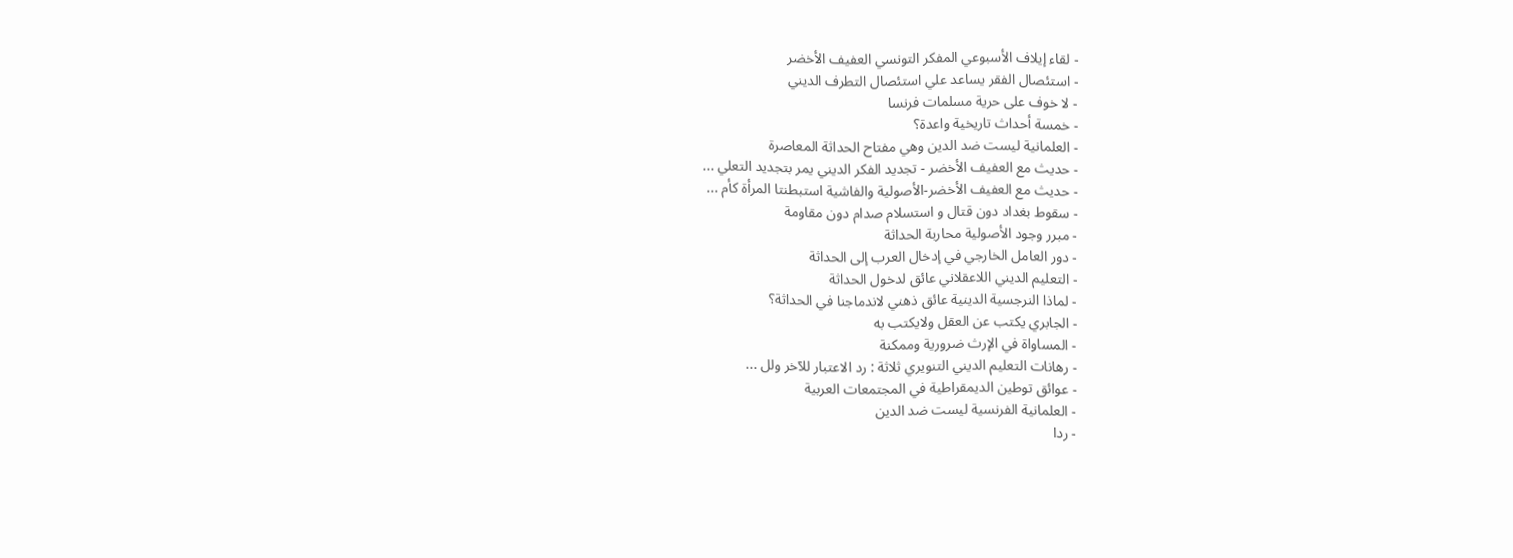- لقاء إيلاف الأسبوعي المفكر التونسي العفيف الأخضر
- استئصال الفقر يساعد علي استئصال التطرف الديني
- لا خوف على حرية مسلمات فرنسا
- خمسة أحداث تاريخية واعدة؟
- العلمانية ليست ضد الدين وهي مفتاح الحداثة المعاصرة
- حديث مع العفيف الأخضر - تجديد الفكر الديني يمر بتجديد التعلي ...
- حديث مع العفيف الأخضر-الأصولية والفاشية استبطنتا المرأة كأم ...
- سقوط بغداد دون قتال و استسلام صدام دون مقاومة
- مبرر وجود الأصولية محاربة الحداثة
- دور العامل الخارجي في إدخال العرب إلى الحداثة
- التعليم الديني اللاعقلاني عائق لدخول الحداثة
- لماذا النرجسية الدينية عائق ذهني لاندماجنا في الحداثة؟
- الجابري يكتب عن العقل ولايكتب به
- المساواة في الإرث ضرورية وممكنة
- رهانات التعليم الديني التنويري ثلاثة : رد الاعتبار للآخر ولل ...
- عوائق توطين الديمقراطية في المجتمعات العربية
- العلمانية الفرنسية ليست ضد الدين
- ردا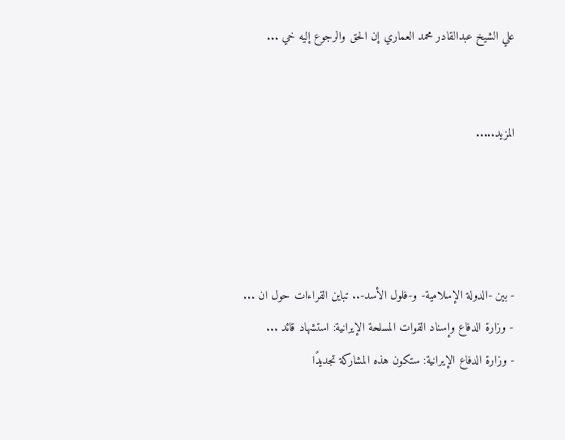علي الشيخ عبدالقادر محمد العماري إن الحق والرجوع إليه خي ...


المزيد.....




- بين -الدولة الإسلامية- و-فلول الأسد-.. تباين القراءات حول ان ...
- وزارة الدفاع وإسناد القوات المسلحة الإيرانية: استشهاد قائد ...
- وزارة الدفاع الإيرانية: ستكون هذه المشاركة تجديدًا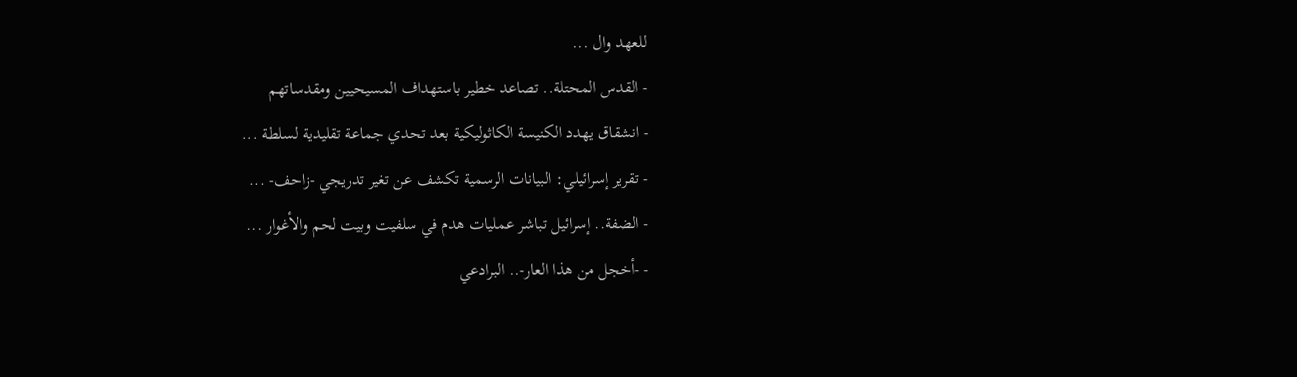للعهد وال ...
- القدس المحتلة.. تصاعد خطير باستهداف المسيحيين ومقدساتهم
- انشقاق يهدد الكنيسة الكاثوليكية بعد تحدي جماعة تقليدية لسلطة ...
- تقرير إسرائيلي: البيانات الرسمية تكشف عن تغير تدريجي -زاحف- ...
- الضفة.. إسرائيل تباشر عمليات هدم في سلفيت وبيت لحم والأغوار ...
- -أخجل من هذا العار-.. البرادعي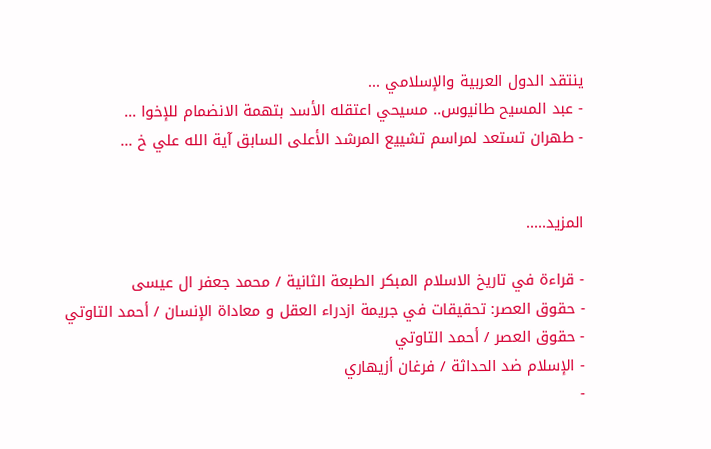ينتقد الدول العربية والإسلامي ...
- عبد المسيح طانيوس.. مسيحي اعتقله الأسد بتهمة الانضمام للإخوا ...
- طهران تستعد لمراسم تشييع المرشد الأعلى السابق آية الله علي خ ...


المزيد.....

- قراءة في تاريخ الاسلام المبكر الطبعة الثانية / محمد جعفر ال عيسى
- حقوق العصر: تحقيقات في جريمة ازدراء العقل و معاداة الإنسان / أحمد التاوتي
- حقوق العصر / أحمد التاوتي
- الإسلام ضد الحداثة / فرغان أزيهاري
-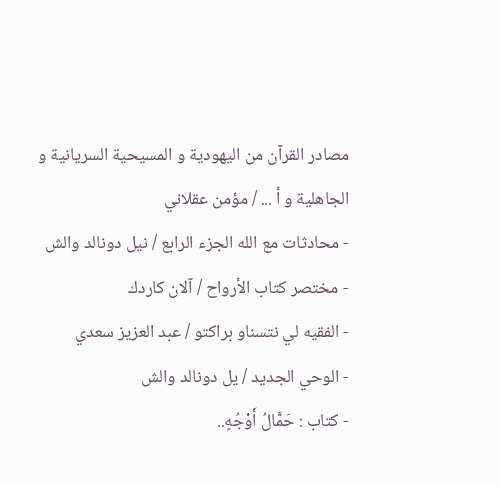مصادر القرآن من اليهودية و المسيحية السريانية و الجاهلية و أ ... / مؤمن عقلاني
- محادثات مع الله الجزء الرابع / نيل دونالد والش
- مختصر كتاب الأرواح / آلان كاردك
- الفقيه لي نتسناو براكتو / عبد العزيز سعدي
- الوحي الجديد / يل دونالد والش
- كتاب : حَمَّالُ أَوْجُهٍ..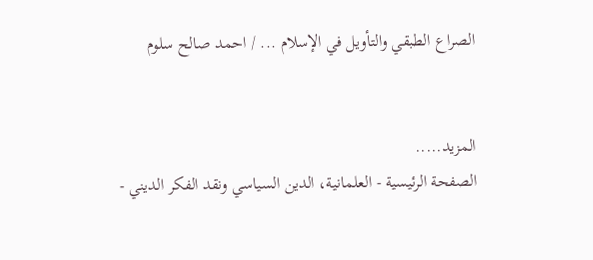الصراع الطبقي والتأويل في الإسلام ... / احمد صالح سلوم


المزيد.....
الصفحة الرئيسية - العلمانية، الدين السياسي ونقد الفكر الديني -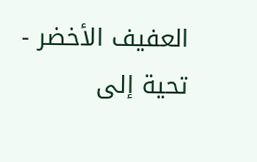العفيف الأخضر - تحية إلى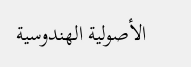الأصولية الهندوسية